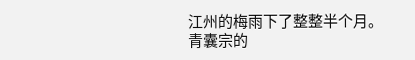江州的梅雨下了整整半个月。
青囊宗的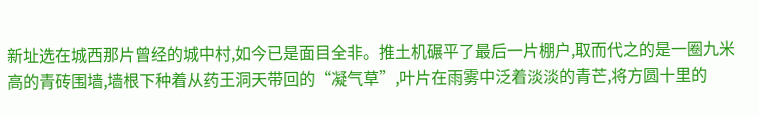新址选在城西那片曾经的城中村,如今已是面目全非。推土机碾平了最后一片棚户,取而代之的是一圈九米高的青砖围墙,墙根下种着从药王洞天带回的“凝气草”,叶片在雨雾中泛着淡淡的青芒,将方圆十里的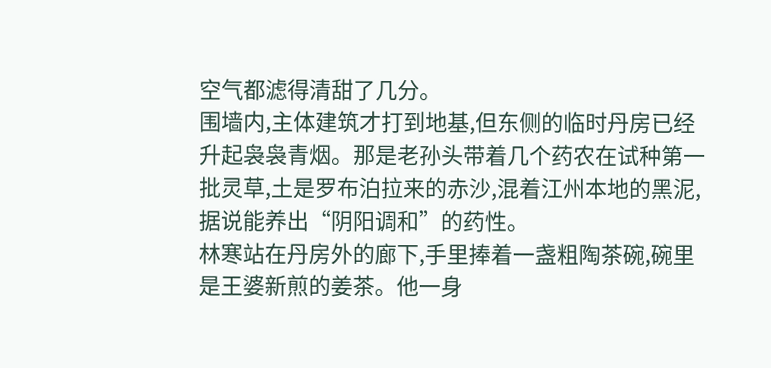空气都滤得清甜了几分。
围墙内,主体建筑才打到地基,但东侧的临时丹房已经升起袅袅青烟。那是老孙头带着几个药农在试种第一批灵草,土是罗布泊拉来的赤沙,混着江州本地的黑泥,据说能养出“阴阳调和”的药性。
林寒站在丹房外的廊下,手里捧着一盏粗陶茶碗,碗里是王婆新煎的姜茶。他一身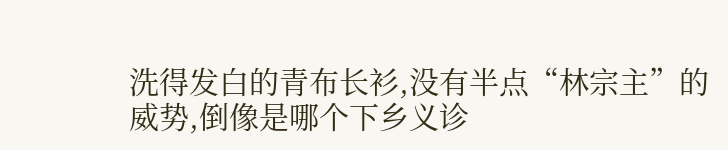洗得发白的青布长衫,没有半点“林宗主”的威势,倒像是哪个下乡义诊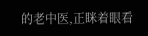的老中医,正眯着眼看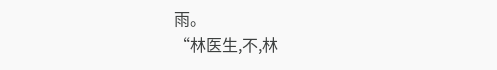雨。
“林医生,不,林